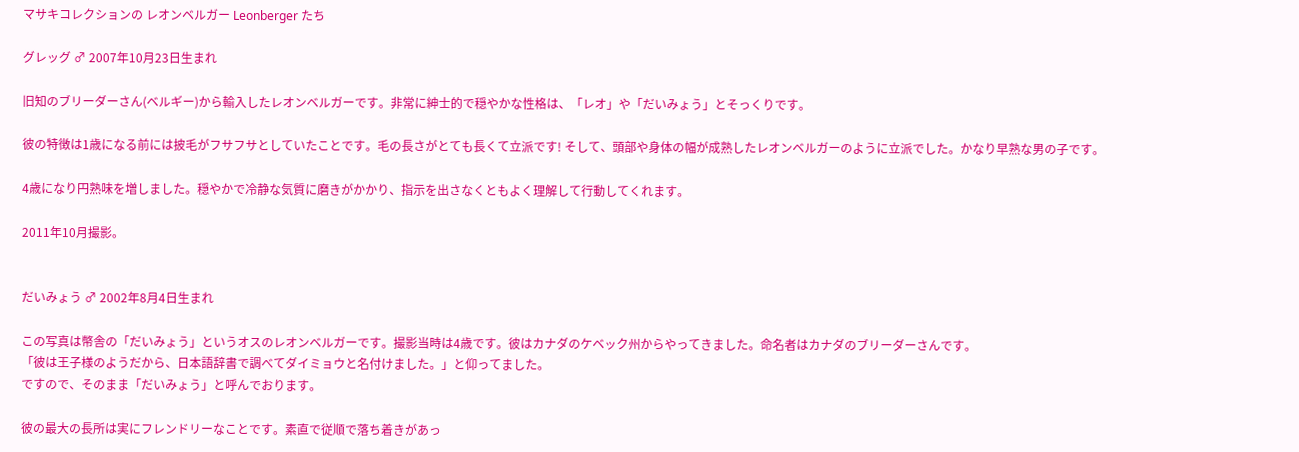マサキコレクションの レオンベルガー Leonberger たち

グレッグ ♂ 2007年10月23日生まれ

旧知のブリーダーさん(ベルギー)から輸入したレオンベルガーです。非常に紳士的で穏やかな性格は、「レオ」や「だいみょう」とそっくりです。

彼の特徴は1歳になる前には披毛がフサフサとしていたことです。毛の長さがとても長くて立派です! そして、頭部や身体の幅が成熟したレオンベルガーのように立派でした。かなり早熟な男の子です。

4歳になり円熟味を増しました。穏やかで冷静な気質に磨きがかかり、指示を出さなくともよく理解して行動してくれます。

2011年10月撮影。


だいみょう ♂ 2002年8月4日生まれ

この写真は幣舎の「だいみょう」というオスのレオンベルガーです。撮影当時は4歳です。彼はカナダのケベック州からやってきました。命名者はカナダのブリーダーさんです。
「彼は王子様のようだから、日本語辞書で調べてダイミョウと名付けました。」と仰ってました。
ですので、そのまま「だいみょう」と呼んでおります。

彼の最大の長所は実にフレンドリーなことです。素直で従順で落ち着きがあっ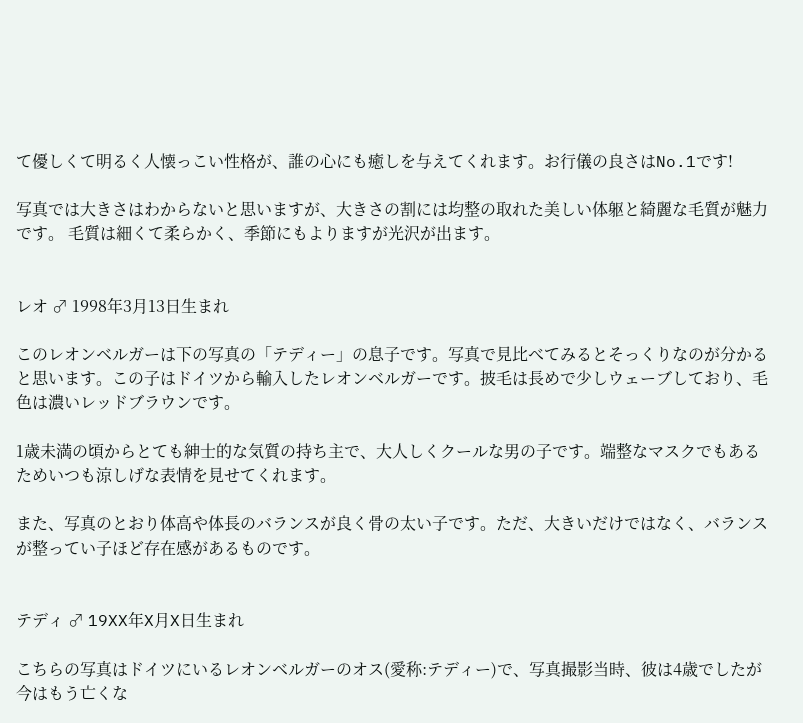て優しくて明るく人懐っこい性格が、誰の心にも癒しを与えてくれます。お行儀の良さはNo.1です!

写真では大きさはわからないと思いますが、大きさの割には均整の取れた美しい体躯と綺麗な毛質が魅力です。 毛質は細くて柔らかく、季節にもよりますが光沢が出ます。


レオ ♂ 1998年3月13日生まれ

このレオンベルガーは下の写真の「テディー」の息子です。写真で見比べてみるとそっくりなのが分かると思います。この子はドイツから輸入したレオンベルガーです。披毛は長めで少しウェーブしており、毛色は濃いレッドブラウンです。

1歳未満の頃からとても紳士的な気質の持ち主で、大人しくクールな男の子です。端整なマスクでもあるためいつも涼しげな表情を見せてくれます。

また、写真のとおり体高や体長のバランスが良く骨の太い子です。ただ、大きいだけではなく、バランスが整ってい子ほど存在感があるものです。


テディ ♂ 19XX年X月X日生まれ

こちらの写真はドイツにいるレオンベルガーのオス(愛称:テディー)で、写真撮影当時、彼は4歳でしたが今はもう亡くな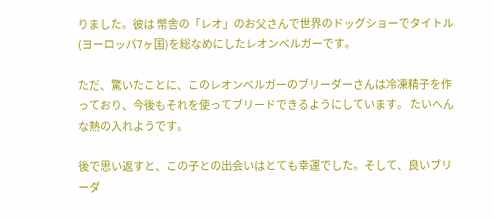りました。彼は 幣舎の「レオ」のお父さんで世界のドッグショーでタイトル(ヨーロッパ7ヶ国)を総なめにしたレオンベルガーです。

ただ、驚いたことに、このレオンベルガーのブリーダーさんは冷凍精子を作っており、今後もそれを使ってブリードできるようにしています。 たいへんな熱の入れようです。

後で思い返すと、この子との出会いはとても幸運でした。そして、良いブリーダ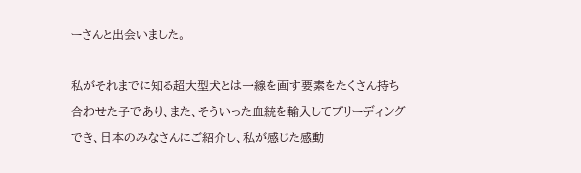ーさんと出会いました。

私がそれまでに知る超大型犬とは一線を画す要素をたくさん持ち合わせた子であり、また、そういった血統を輸入してブリーディングでき、日本のみなさんにご紹介し、私が感じた感動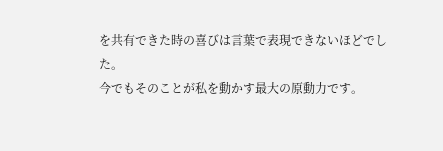を共有できた時の喜びは言葉で表現できないほどでした。
今でもそのことが私を動かす最大の原動力です。